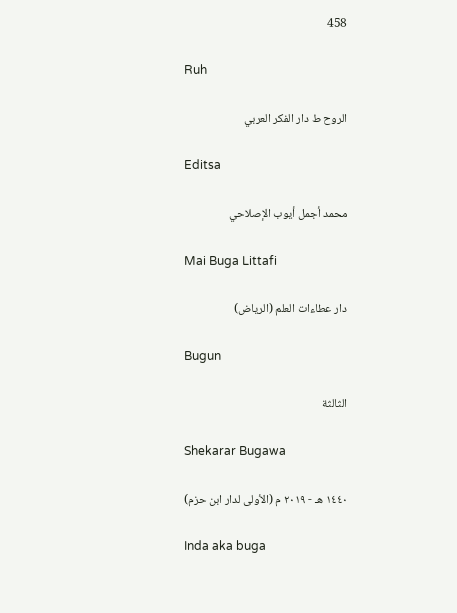458

Ruh

الروح ط دار الفكر العربي

Editsa

محمد أجمل أيوب الإصلاحي

Mai Buga Littafi

دار عطاءات العلم (الرياض)

Bugun

الثالثة

Shekarar Bugawa

١٤٤٠ هـ - ٢٠١٩ م (الأولى لدار ابن حزم)

Inda aka buga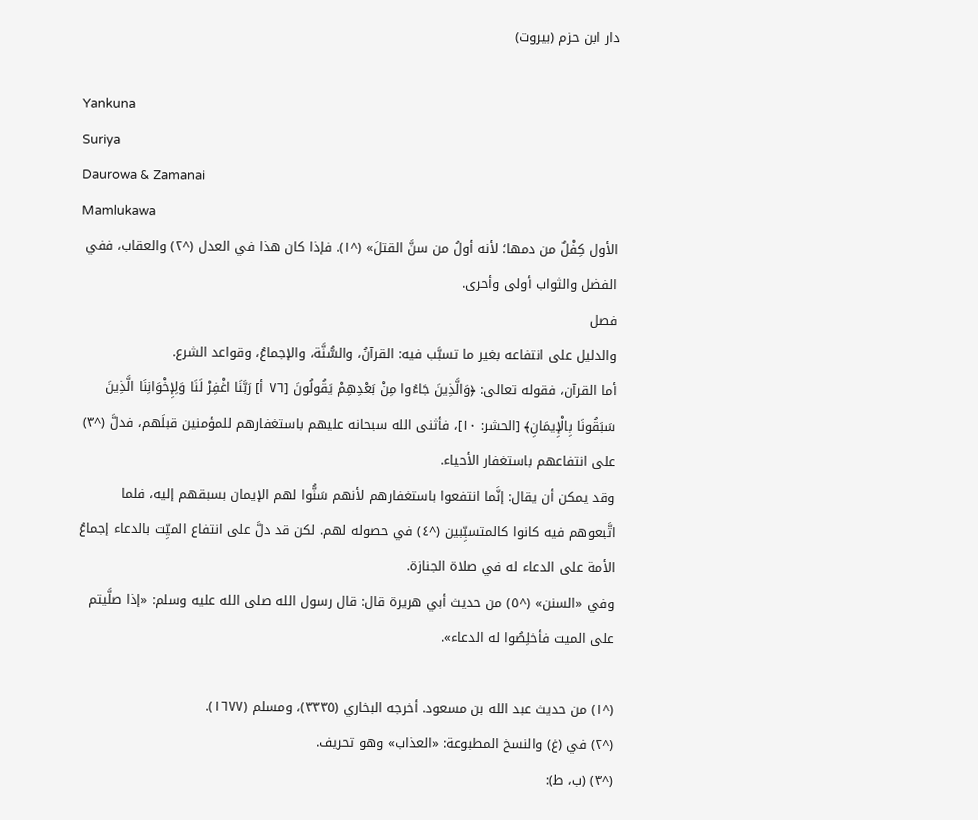دار ابن حزم (بيروت)

Yankuna
Suriya
Daurowa & Zamanai
Mamlukawa
الأول كِفْلٌ من دمها؛ لأنه أولُ من سنَّ القتلَ» (^١). فإذا كان هذا في العدل (^٢) والعقاب، ففي الفضل والثواب أولى وأحرى.
فصل
والدليل على انتفاعه بغير ما تسبَّب فيه: القرآنُ، والسُّنَّة، والإجماعُ، وقواعد الشرع.
أما القرآن، فقوله تعالى: ﴿وَالَّذِينَ جَاءُوا مِنْ بَعْدِهِمْ يَقُولُونَ [٧٦ أ] رَبَّنَا اغْفِرْ لَنَا وَلِإِخْوَانِنَا الَّذِينَ سَبَقُونَا بِالْإِيمَانِ﴾ [الحشر: ١٠]، فأثنى الله سبحانه عليهم باستغفارهم للمؤمنين قبلَهم، فدلَّ (^٣) على انتفاعهم باستغفار الأحياء.
وقد يمكن أن يقال: إنَّما انتفعوا باستغفارهم لأنهم سَنُّوا لهم الإيمان بسبقهم إليه، فلما اتَّبعوهم فيه كانوا كالمتسبِّبين (^٤) في حصوله لهم. لكن قد دلَّ على انتفاع الميِّت بالدعاء إجماعُ الأمة على الدعاء له في صلاة الجنازة.
وفي «السنن» (^٥) من حديث أبي هريرة قال: قال رسول الله صلى الله عليه وسلم: «إذا صلَّيتم على الميت فأخلِصُوا له الدعاء».

(^١) من حديث عبد الله بن مسعود. أخرجه البخاري (٣٣٣٥)، ومسلم (١٦٧٧).
(^٢) في (غ) والنسخ المطبوعة: «العذاب» وهو تحريف.
(^٣) (ب، ط):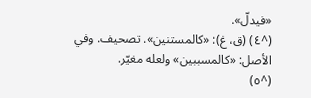«فيدلّ».
(^٤) (ق، غ): «كالمستنين». تصحيف. وفي الأصل: «كالمسببين» ولعله مغيّر.
(^٥)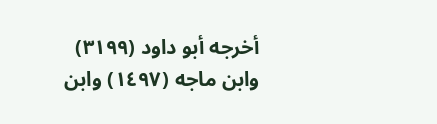أخرجه أبو داود (٣١٩٩) وابن ماجه (١٤٩٧) وابن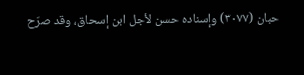حبان (٣٠٧٧) وإسناده حسن لأجل ابن إسحاق، وقد صرّح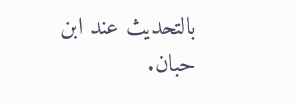بالتحديث عند ابن حبان.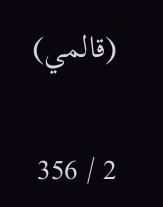(قالمي)

2 / 356